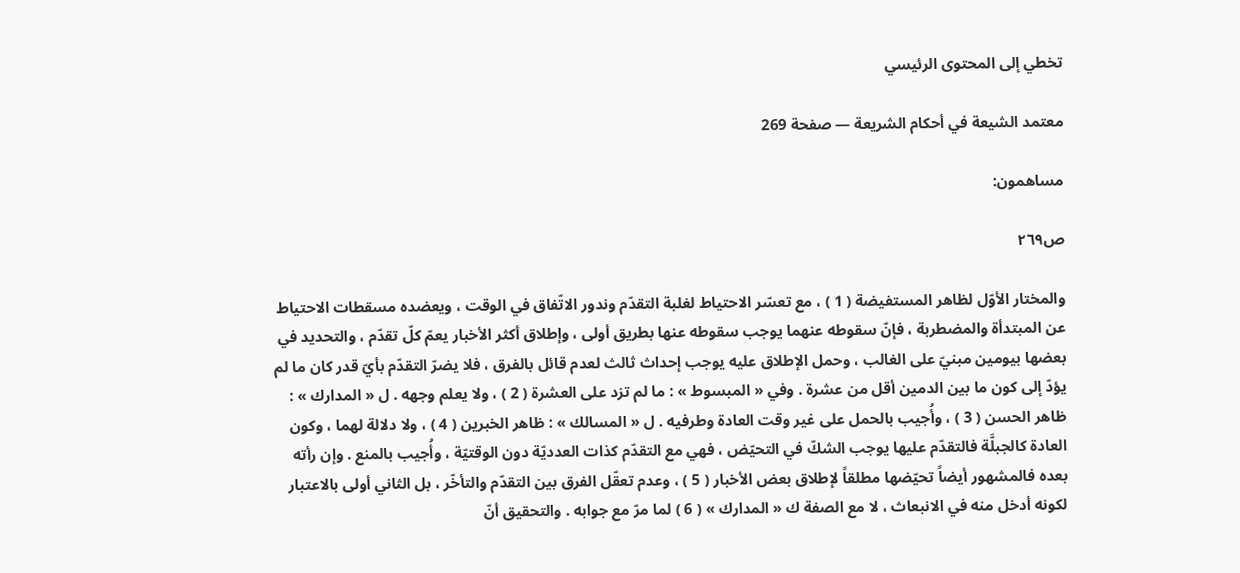تخطي إلى المحتوى الرئيسي

معتمد الشيعة في أحكام الشريعة — صفحة 269

مساهمون:

ص٢٦٩

والمختار الأوّل لظاهر المستفيضة ( 1 ) ، مع تعسّر الاحتياط لغلبة التقدّم وندور الاتّفاق في الوقت ، ويعضده مسقطات الاحتياط عن المبتدأة والمضطربة ، فإنّ سقوطه عنهما يوجب سقوطه عنها بطريق أولى ، وإطلاق أكثر الأخبار يعمّ كلّ تقدّم ، والتحديد في بعضها بيومين مبنيّ على الغالب ، وحمل الإطلاق عليه يوجب إحداث ثالث لعدم قائل بالفرق ، فلا يضرّ التقدّم بأيّ قدر كان ما لم يؤدّ إلى كون ما بين الدمين أقل من عشرة . وفي « المبسوط » : ما لم تزد على العشرة ( 2 ) ، ولا يعلم وجهه . ل « المدارك » : ظاهر الحسن ( 3 ) ، وأُجيب بالحمل على غير وقت العادة وطرفيه . ل « المسالك » : ظاهر الخبرين ( 4 ) ، ولا دلالة لهما ، وكون العادة كالجبلَّة فالتقدّم عليها يوجب الشكّ في التحيّض ، فهي مع التقدّم كذات العدديّة دون الوقتيّة ، وأُجيب بالمنع . وإن رأته بعده فالمشهور أيضاً تحيّضها مطلقاً لإطلاق بعض الأخبار ( 5 ) ، وعدم تعقّل الفرق بين التقدّم والتأخّر ، بل الثاني أولى بالاعتبار لكونه أدخل منه في الانبعاث ، لا مع الصفة ك « المدارك » ( 6 ) لما مرّ مع جوابه . والتحقيق أنّ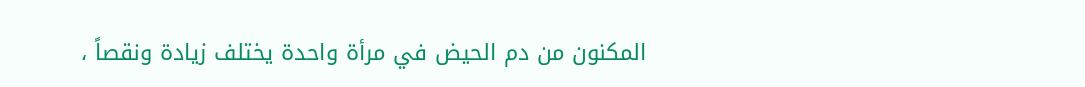المكنون من دم الحيض في مرأة واحدة يختلف زيادة ونقصاً ،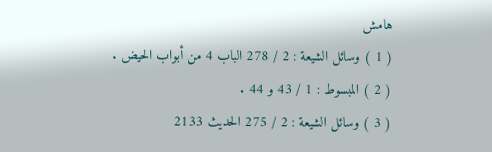هامش
( 1 ) وسائل الشيعة : 2 / 278 الباب 4 من أبواب الحيض .
( 2 ) المبسوط : 1 / 43 و 44 .
( 3 ) وسائل الشيعة : 2 / 275 الحديث 2133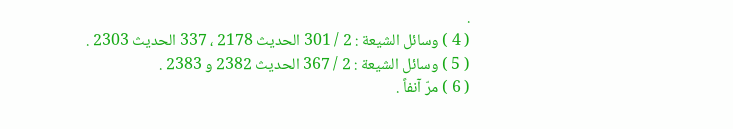.
( 4 ) وسائل الشيعة : 2 / 301 الحديث 2178 ، 337 الحديث 2303 .
( 5 ) وسائل الشيعة : 2 / 367 الحديث 2382 و 2383 .
( 6 ) مرّ آنفاً .